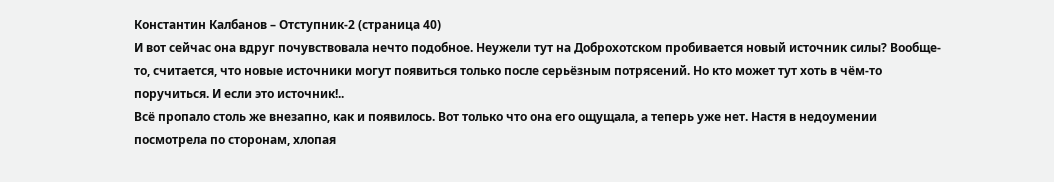Константин Калбанов – Отступник-2 (страница 40)
И вот сейчас она вдруг почувствовала нечто подобное. Неужели тут на Доброхотском пробивается новый источник силы? Вообще-то, считается, что новые источники могут появиться только после серьёзным потрясений. Но кто может тут хоть в чём-то поручиться. И если это источник!..
Всё пропало столь же внезапно, как и появилось. Вот только что она его ощущала, а теперь уже нет. Настя в недоумении посмотрела по сторонам, хлопая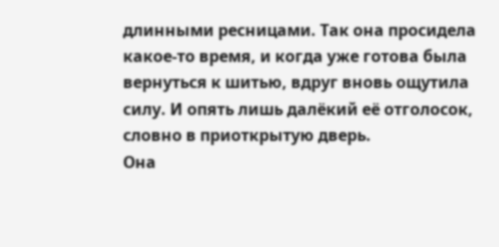длинными ресницами. Так она просидела какое-то время, и когда уже готова была вернуться к шитью, вдруг вновь ощутила силу. И опять лишь далёкий её отголосок, словно в приоткрытую дверь.
Она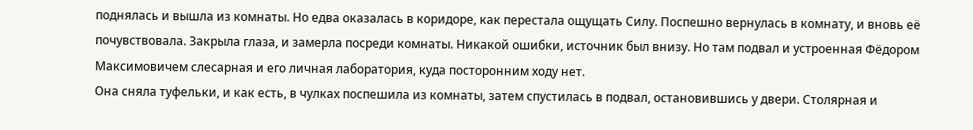поднялась и вышла из комнаты. Но едва оказалась в коридоре, как перестала ощущать Силу. Поспешно вернулась в комнату, и вновь её почувствовала. Закрыла глаза, и замерла посреди комнаты. Никакой ошибки, источник был внизу. Но там подвал и устроенная Фёдором Максимовичем слесарная и его личная лаборатория, куда посторонним ходу нет.
Она сняла туфельки, и как есть, в чулках поспешила из комнаты, затем спустилась в подвал, остановившись у двери. Столярная и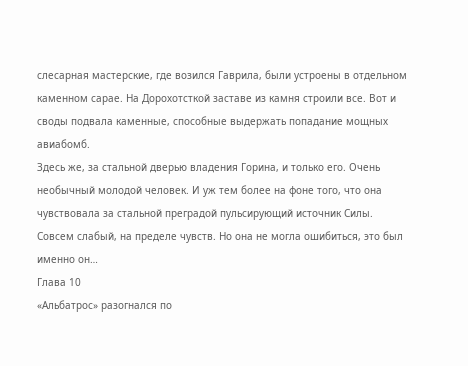слесарная мастерские, где возился Гаврила, были устроены в отдельном каменном сарае. На Дорохотсткой заставе из камня строили все. Вот и своды подвала каменные, способные выдержать попадание мощных авиабомб.
Здесь же, за стальной дверью владения Горина, и только его. Очень необычный молодой человек. И уж тем более на фоне того, что она чувствовала за стальной преградой пульсирующий источник Силы. Совсем слабый, на пределе чувств. Но она не могла ошибиться, это был именно он…
Глава 10
«Альбатрос» разогнался по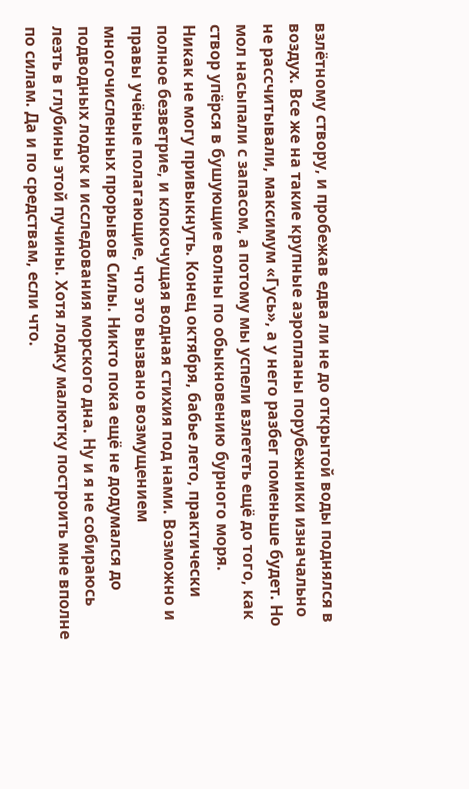взлётному створу, и пробежав едва ли не до открытой воды поднялся в воздух. Все же на такие крупные аэропланы порубежники изначально не рассчитывали, максимум «Гусь», а у него разбег поменьше будет. Но мол насыпали с запасом, а потому мы успели взлететь ещё до того, как створ упёрся в бушующие волны по обыкновению бурного моря.
Никак не могу привыкнуть. Конец октября, бабье лето, практически полное безветрие, и клокочущая водная стихия под нами. Возможно и правы учёные полагающие, что это вызвано возмущением многочисленных прорывов Силы. Никто пока ещё не додумался до подводных лодок и исследования морского дна. Ну и я не собираюсь лезть в глубины этой пучины. Хотя лодку малютку построить мне вполне по силам. Да и по средствам, если что.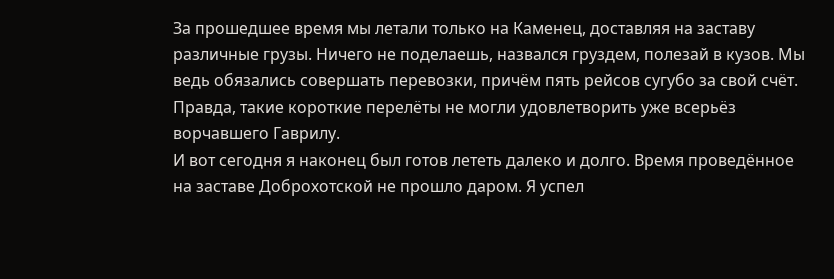За прошедшее время мы летали только на Каменец, доставляя на заставу различные грузы. Ничего не поделаешь, назвался груздем, полезай в кузов. Мы ведь обязались совершать перевозки, причём пять рейсов сугубо за свой счёт. Правда, такие короткие перелёты не могли удовлетворить уже всерьёз ворчавшего Гаврилу.
И вот сегодня я наконец был готов лететь далеко и долго. Время проведённое на заставе Доброхотской не прошло даром. Я успел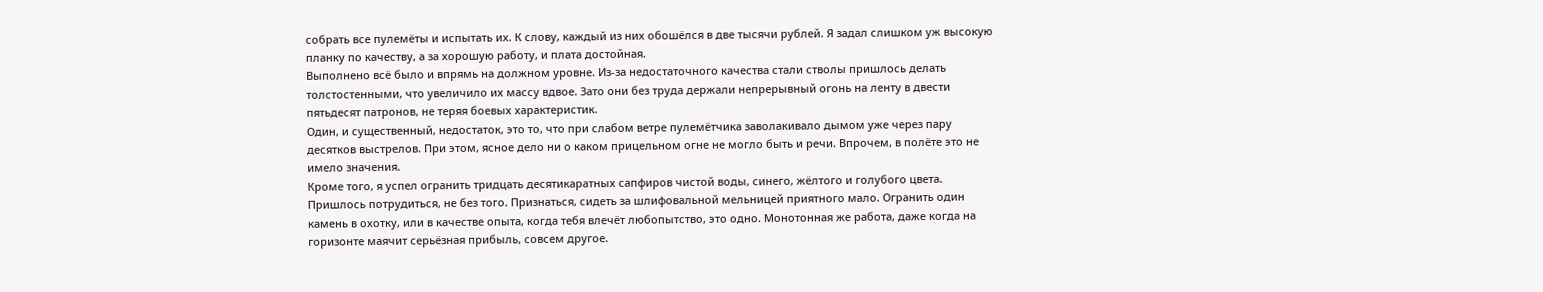собрать все пулемёты и испытать их. К слову, каждый из них обошёлся в две тысячи рублей. Я задал слишком уж высокую планку по качеству, а за хорошую работу, и плата достойная.
Выполнено всё было и впрямь на должном уровне. Из-за недостаточного качества стали стволы пришлось делать толстостенными, что увеличило их массу вдвое. Зато они без труда держали непрерывный огонь на ленту в двести пятьдесят патронов, не теряя боевых характеристик.
Один, и существенный, недостаток, это то, что при слабом ветре пулемётчика заволакивало дымом уже через пару десятков выстрелов. При этом, ясное дело ни о каком прицельном огне не могло быть и речи. Впрочем, в полёте это не имело значения.
Кроме того, я успел огранить тридцать десятикаратных сапфиров чистой воды, синего, жёлтого и голубого цвета. Пришлось потрудиться, не без того. Признаться, сидеть за шлифовальной мельницей приятного мало. Огранить один камень в охотку, или в качестве опыта, когда тебя влечёт любопытство, это одно. Монотонная же работа, даже когда на горизонте маячит серьёзная прибыль, совсем другое.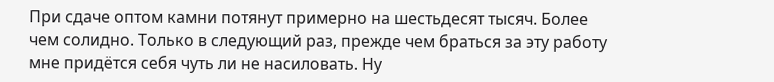При сдаче оптом камни потянут примерно на шестьдесят тысяч. Более чем солидно. Только в следующий раз, прежде чем браться за эту работу мне придётся себя чуть ли не насиловать. Ну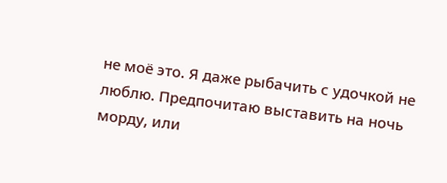не моё это. Я даже рыбачить с удочкой не люблю. Предпочитаю выставить на ночь морду, или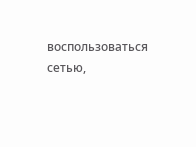воспользоваться сетью,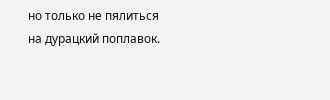но только не пялиться на дурацкий поплавок.